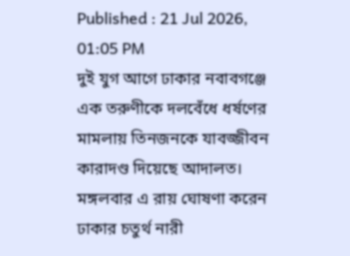Published : 21 Jul 2026, 01:05 PM
দুই যুগ আগে ঢাকার নবাবগঞ্জে এক তরুণীকে দলবেঁধে ধর্ষণের মামলায় তিনজনকে যাবজ্জীবন কারাদণ্ড দিয়েছে আদালত।
মঙ্গলবার এ রায় ঘোষণা করেন ঢাকার চতুর্থ নারী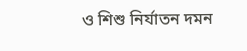ও শিশু নির্যাতন দমন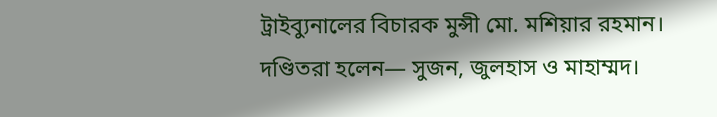ট্রাইব্যুনালের বিচারক মুন্সী মো. মশিয়ার রহমান।
দণ্ডিতরা হলেন— সুজন, জুলহাস ও মাহাম্মদ।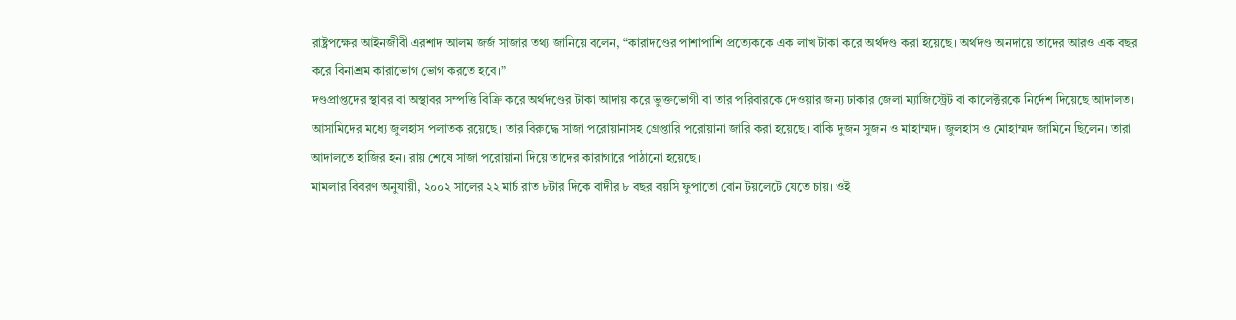রাষ্ট্রপক্ষের আইনজীবী এরশাদ আলম জর্জ সাজার তথ্য জানিয়ে বলেন, “কারাদণ্ডের পাশাপাশি প্রত্যেককে এক লাখ টাকা করে অর্থদণ্ড করা হয়েছে। অর্থদণ্ড অনদায়ে তাদের আরও এক বছর করে বিনাশ্রম কারাভোগ ভোগ করতে হবে।”
দণ্ডপ্রাপ্তদের স্থাবর বা অস্থাবর সম্পত্তি বিক্রি করে অর্থদণ্ডের টাকা আদায় করে ভুক্তভোগী বা তার পরিবারকে দেওয়ার জন্য ঢাকার জেলা ম্যাজিস্ট্রেট বা কালেক্টরকে নির্দেশ দিয়েছে আদালত।
আসামিদের মধ্যে জুলহাস পলাতক রয়েছে। তার বিরুদ্ধে সাজা পরোয়ানাসহ গ্রেপ্তারি পরোয়ানা জারি করা হয়েছে। বাকি দুজন সুজন ও মাহাম্মদ। জুলহাস ও মোহাম্মদ জামিনে ছিলেন। তারা আদালতে হাজির হন। রায় শেষে সাজা পরোয়ানা দিয়ে তাদের কারাগারে পাঠানো হয়েছে।
মামলার বিবরণ অনুযায়ী, ২০০২ সালের ২২ মার্চ রাত ৮টার দিকে বাদীর ৮ বছর বয়সি ফুপাতো বোন টয়লেটে যেতে চায়। ওই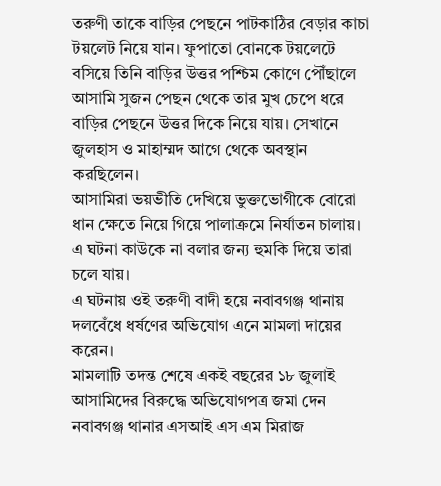তরুণী তাকে বাড়ির পেছনে পাটকাঠির বেড়ার কাচা টয়লেট নিয়ে যান। ফুপাতো বোনকে টয়লেটে বসিয়ে তিনি বাড়ির উত্তর পশ্চিম কোণে পৌঁছালে আসামি সুজন পেছন থেকে তার মুখ চেপে ধরে বাড়ির পেছনে উত্তর দিকে নিয়ে যায়। সেখানে জুলহাস ও মাহাম্মদ আগে থেকে অবস্থান করছিলেন।
আসামিরা ভয়ভীতি দেখিয়ে ভুক্তভোগীকে বোরো ধান ক্ষেতে নিয়ে গিয়ে পালাক্রমে নির্যাতন চালায়। এ ঘটনা কাউকে না বলার জন্য হুমকি দিয়ে তারা চলে যায়।
এ ঘটনায় ওই তরুণী বাদী হয়ে নবাবগঞ্জ থানায় দলবেঁধে ধর্ষণের অভিযোগ এনে মামলা দায়ের করেন।
মামলাটি তদন্ত শেষে একই বছরের ১৮ জুলাই আসামিদের বিরুদ্ধে অভিযোগপত্র জমা দেন নবাবগঞ্জ থানার এসআই এস এম মিরাজ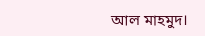আল মাহমুদ।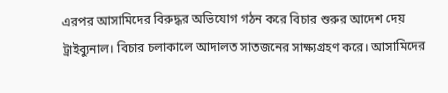এরপর আসামিদের বিরুদ্ধর অভিযোগ গঠন করে বিচার শুরুর আদেশ দেয় ট্রাইব্যুনাল। বিচার চলাকালে আদালত সাতজনের সাক্ষ্যগ্রহণ করে। আসামিদের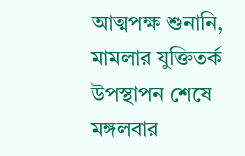আত্মপক্ষ শুনানি, মামলার যুক্তিতর্ক উপস্থাপন শেষে মঙ্গলবার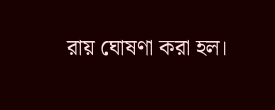রায় ঘোষণা করা হল।